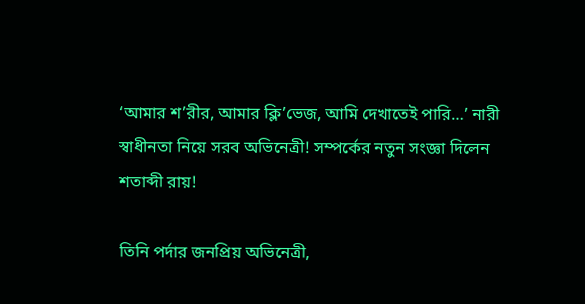‘আমার শ’রীর, আমার ক্লি’ভেজ, আমি দেখাতেই পারি…’ নারী স্বাধীনতা নিয়ে সরব অভিনেত্রী! সম্পর্কের নতুন সংজ্ঞা দিলেন শতাব্দী রায়!

তিনি পর্দার জনপ্রিয় অভিনেত্রী,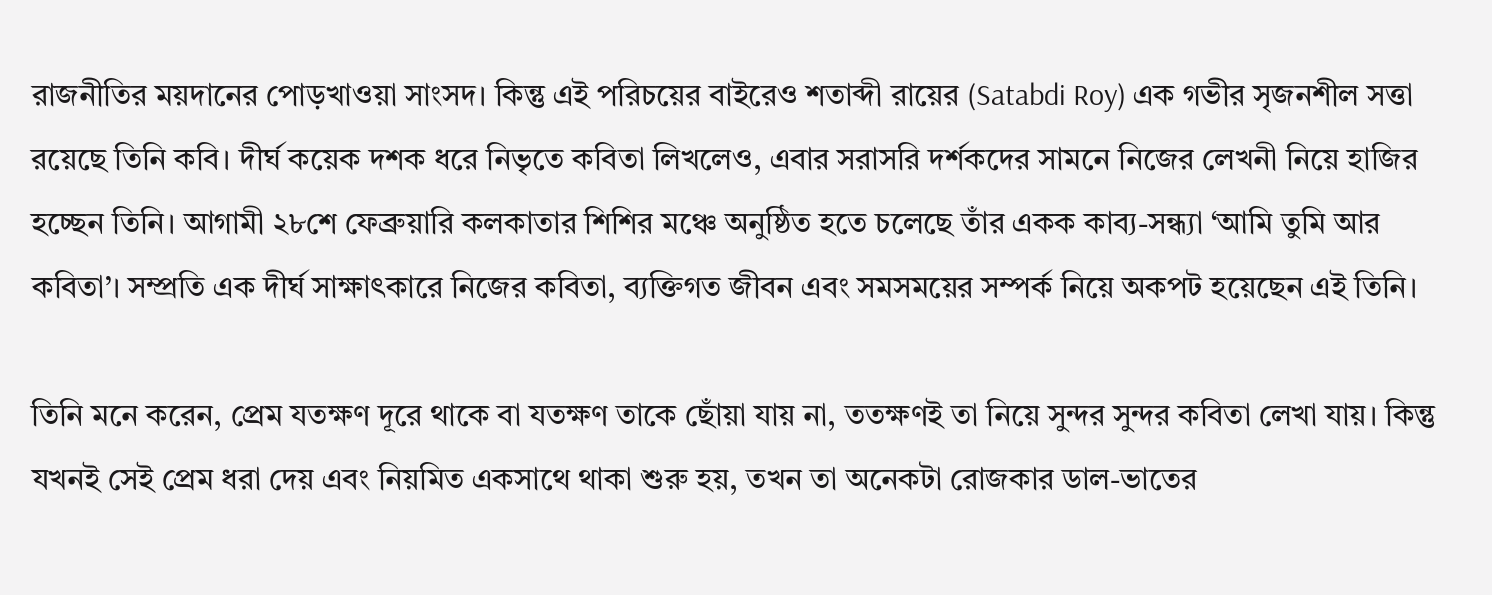রাজনীতির ময়দানের পোড়খাওয়া সাংসদ। কিন্তু এই পরিচয়ের বাইরেও শতাব্দী রায়ের (Satabdi Roy) এক গভীর সৃজনশীল সত্তা রয়েছে তিনি কবি। দীর্ঘ কয়েক দশক ধরে নিভৃতে কবিতা লিখলেও, এবার সরাসরি দর্শকদের সামনে নিজের লেখনী নিয়ে হাজির হচ্ছেন তিনি। আগামী ২৮শে ফেব্রুয়ারি কলকাতার শিশির মঞ্চে অনুষ্ঠিত হতে চলেছে তাঁর একক কাব্য-সন্ধ্যা ‘আমি তুমি আর কবিতা’। সম্প্রতি এক দীর্ঘ সাক্ষাৎকারে নিজের কবিতা, ব্যক্তিগত জীবন এবং সমসময়ের সম্পর্ক নিয়ে অকপট হয়েছেন এই তিনি।

তিনি মনে করেন, প্রেম যতক্ষণ দূরে থাকে বা যতক্ষণ তাকে ছোঁয়া যায় না, ততক্ষণই তা নিয়ে সুন্দর সুন্দর কবিতা লেখা যায়। কিন্তু যখনই সেই প্রেম ধরা দেয় এবং নিয়মিত একসাথে থাকা শুরু হয়, তখন তা অনেকটা রোজকার ডাল-ভাতের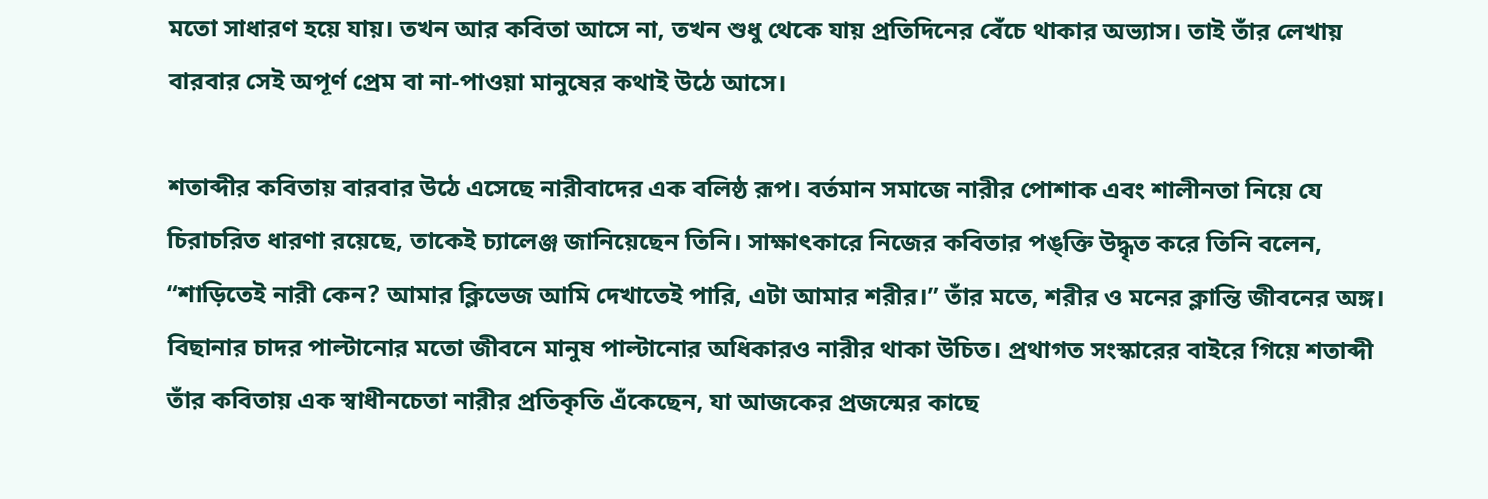মতো সাধারণ হয়ে যায়। তখন আর কবিতা আসে না, তখন শুধু থেকে যায় প্রতিদিনের বেঁচে থাকার অভ্যাস। তাই তাঁর লেখায় বারবার সেই অপূর্ণ প্রেম বা না-পাওয়া মানুষের কথাই উঠে আসে।

শতাব্দীর কবিতায় বারবার উঠে এসেছে নারীবাদের এক বলিষ্ঠ রূপ। বর্তমান সমাজে নারীর পোশাক এবং শালীনতা নিয়ে যে চিরাচরিত ধারণা রয়েছে, তাকেই চ্যালেঞ্জ জানিয়েছেন তিনি। সাক্ষাৎকারে নিজের কবিতার পঙ্ক্তি উদ্ধৃত করে তিনি বলেন, “শাড়িতেই নারী কেন? আমার ক্লিভেজ আমি দেখাতেই পারি, এটা আমার শরীর।” তাঁর মতে, শরীর ও মনের ক্লান্তি জীবনের অঙ্গ। বিছানার চাদর পাল্টানোর মতো জীবনে মানুষ পাল্টানোর অধিকারও নারীর থাকা উচিত। প্রথাগত সংস্কারের বাইরে গিয়ে শতাব্দী তাঁর কবিতায় এক স্বাধীনচেতা নারীর প্রতিকৃতি এঁকেছেন, যা আজকের প্রজন্মের কাছে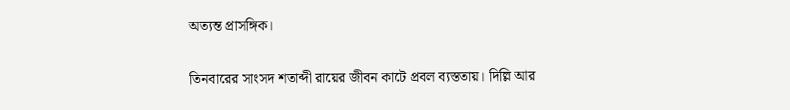অত্যন্ত প্রাসঙ্গিক।

তিনবারের সাংসদ শতাব্দী রায়ের জীবন কাটে প্রবল ব্যস্ততায়। দিল্লি আর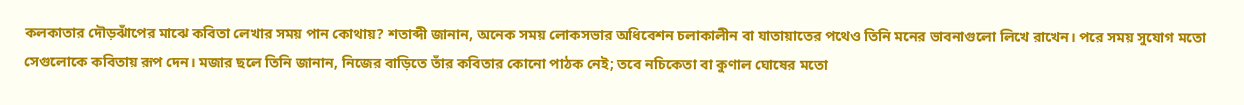কলকাতার দৌড়ঝাঁপের মাঝে কবিতা লেখার সময় পান কোথায়? শতাব্দী জানান, অনেক সময় লোকসভার অধিবেশন চলাকালীন বা যাতায়াতের পথেও তিনি মনের ভাবনাগুলো লিখে রাখেন। পরে সময় সুযোগ মতো সেগুলোকে কবিতায় রূপ দেন। মজার ছলে তিনি জানান, নিজের বাড়িতে তাঁর কবিতার কোনো পাঠক নেই; তবে নচিকেতা বা কুণাল ঘোষের মতো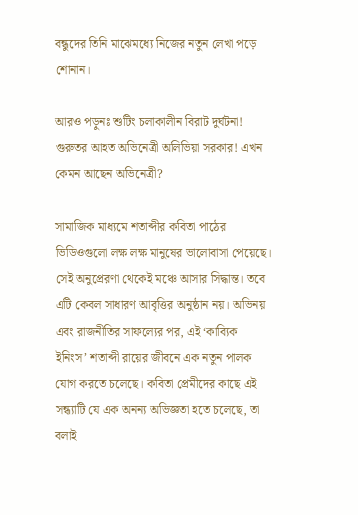বন্ধুদের তিনি মাঝেমধ্যে নিজের নতুন লেখা পড়ে শোনান।

আরও পড়ুনঃ শুটিং চলাকালীন বিরাট দুর্ঘটনা! গুরুতর আহত অভিনেত্রী অলিভিয়া সরকার! এখন কেমন আছেন অভিনেত্রী?

সামাজিক মাধ্যমে শতাব্দীর কবিতা পাঠের ভিডিওগুলো লক্ষ লক্ষ মানুষের ভালোবাসা পেয়েছে। সেই অনুপ্রেরণা থেকেই মঞ্চে আসার সিদ্ধান্ত। তবে এটি কেবল সাধারণ আবৃত্তির অনুষ্ঠান নয়। অভিনয় এবং রাজনীতির সাফল্যের পর, এই ‘কাব্যিক ইনিংস’ শতাব্দী রায়ের জীবনে এক নতুন পালক যোগ করতে চলেছে। কবিতা প্রেমীদের কাছে এই সন্ধ্যাটি যে এক অনন্য অভিজ্ঞতা হতে চলেছে, তা বলাই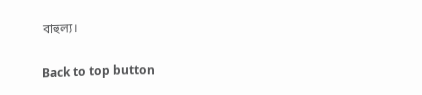বাহুল্য।

Back to top button